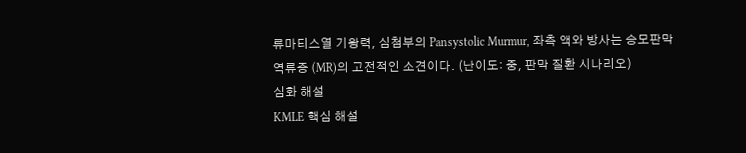류마티스열 기왕력, 심첨부의 Pansystolic Murmur, 좌측 액와 방사는 승모판막 역류증 (MR)의 고전적인 소견이다. (난이도: 중, 판막 질환 시나리오)
심화 해설
KMLE 핵심 해설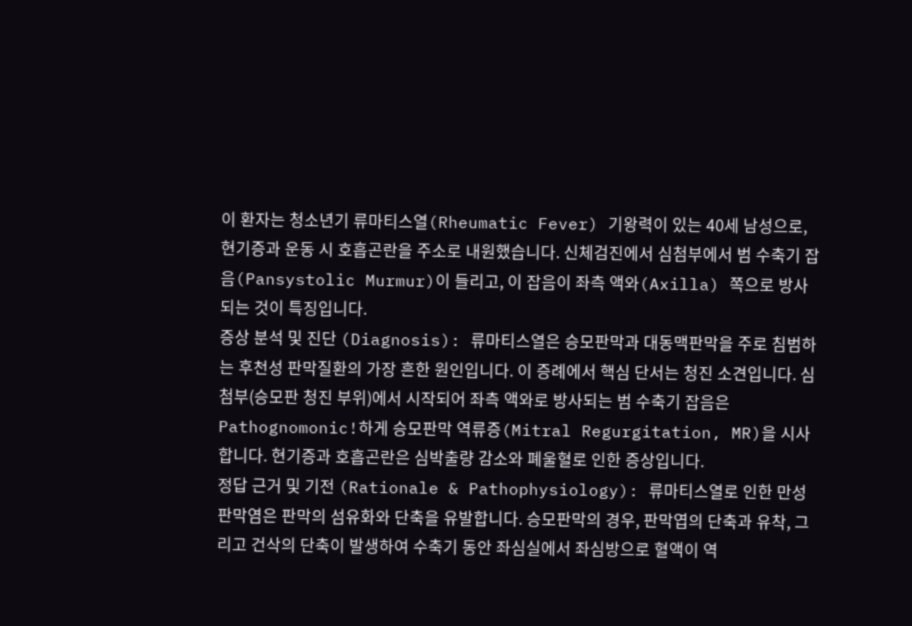이 환자는 청소년기 류마티스열(Rheumatic Fever) 기왕력이 있는 40세 남성으로, 현기증과 운동 시 호흡곤란을 주소로 내원했습니다. 신체검진에서 심첨부에서 범 수축기 잡음(Pansystolic Murmur)이 들리고, 이 잡음이 좌측 액와(Axilla) 쪽으로 방사되는 것이 특징입니다.
증상 분석 및 진단 (Diagnosis): 류마티스열은 승모판막과 대동맥판막을 주로 침범하는 후천성 판막질환의 가장 흔한 원인입니다. 이 증례에서 핵심 단서는 청진 소견입니다. 심첨부(승모판 청진 부위)에서 시작되어 좌측 액와로 방사되는 범 수축기 잡음은 Pathognomonic!하게 승모판막 역류증(Mitral Regurgitation, MR)을 시사합니다. 현기증과 호흡곤란은 심박출량 감소와 폐울혈로 인한 증상입니다.
정답 근거 및 기전 (Rationale & Pathophysiology): 류마티스열로 인한 만성 판막염은 판막의 섬유화와 단축을 유발합니다. 승모판막의 경우, 판막엽의 단축과 유착, 그리고 건삭의 단축이 발생하여 수축기 동안 좌심실에서 좌심방으로 혈액이 역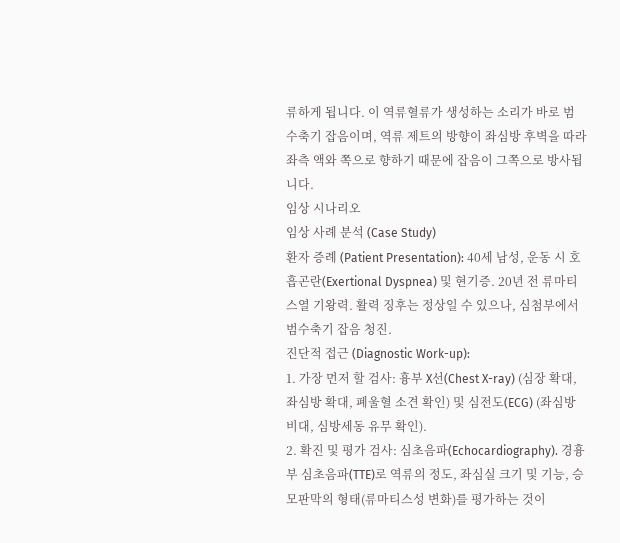류하게 됩니다. 이 역류혈류가 생성하는 소리가 바로 범 수축기 잡음이며, 역류 제트의 방향이 좌심방 후벽을 따라 좌측 액와 쪽으로 향하기 때문에 잡음이 그쪽으로 방사됩니다.
임상 시나리오
임상 사례 분석 (Case Study)
환자 증례 (Patient Presentation): 40세 남성, 운동 시 호흡곤란(Exertional Dyspnea) 및 현기증. 20년 전 류마티스열 기왕력. 활력 징후는 정상일 수 있으나, 심첨부에서 범수축기 잡음 청진.
진단적 접근 (Diagnostic Work-up):
1. 가장 먼저 할 검사: 흉부 X선(Chest X-ray) (심장 확대, 좌심방 확대, 폐울혈 소견 확인) 및 심전도(ECG) (좌심방 비대, 심방세동 유무 확인).
2. 확진 및 평가 검사: 심초음파(Echocardiography). 경흉부 심초음파(TTE)로 역류의 정도, 좌심실 크기 및 기능, 승모판막의 형태(류마티스성 변화)를 평가하는 것이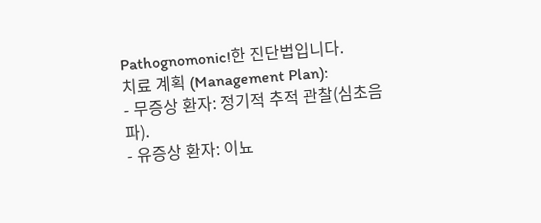Pathognomonic!한 진단법입니다.
치료 계획 (Management Plan):
- 무증상 환자: 정기적 추적 관찰(심초음파).
- 유증상 환자: 이뇨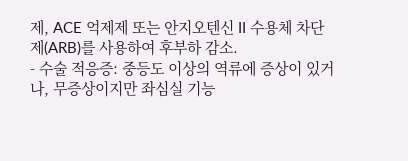제, ACE 억제제 또는 안지오텐신 II 수용체 차단제(ARB)를 사용하여 후부하 감소.
- 수술 적응증: 중등도 이상의 역류에 증상이 있거나, 무증상이지만 좌심실 기능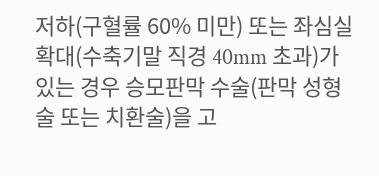저하(구혈률 60% 미만) 또는 좌심실 확대(수축기말 직경 40mm 초과)가 있는 경우 승모판막 수술(판막 성형술 또는 치환술)을 고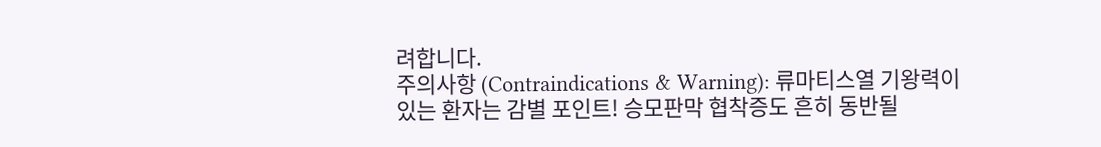려합니다.
주의사항 (Contraindications & Warning): 류마티스열 기왕력이 있는 환자는 감별 포인트! 승모판막 협착증도 흔히 동반될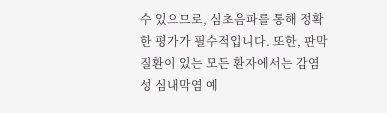수 있으므로, 심초음파를 통해 정확한 평가가 필수적입니다. 또한, 판막 질환이 있는 모든 환자에서는 감염성 심내막염 예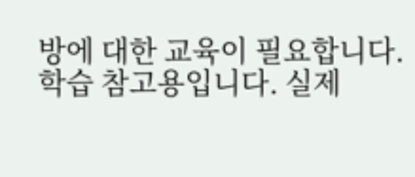방에 대한 교육이 필요합니다.
학습 참고용입니다. 실제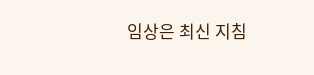임상은 최신 지침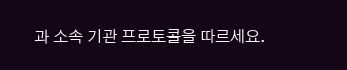과 소속 기관 프로토콜을 따르세요.